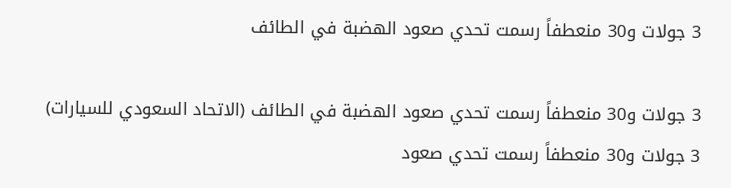3 جولات و30 منعطفاً رسمت تحدي صعود الهضبة في الطائف

3 جولات و30 منعطفاً رسمت تحدي صعود الهضبة في الطائف (الاتحاد السعودي للسيارات)
3 جولات و30 منعطفاً رسمت تحدي صعود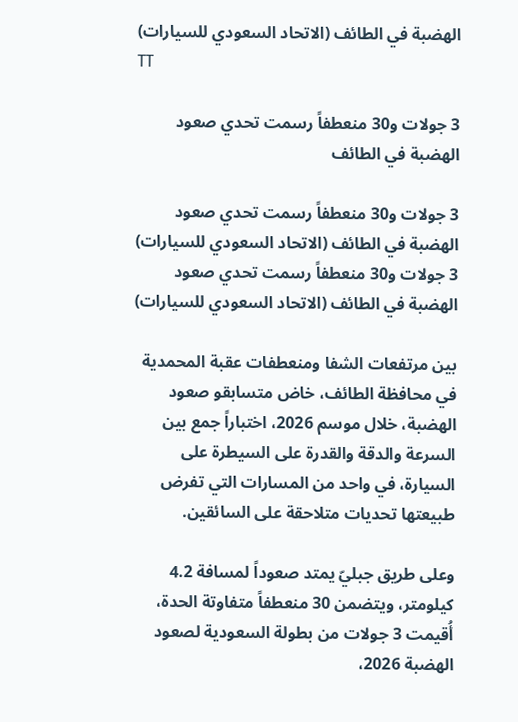الهضبة في الطائف (الاتحاد السعودي للسيارات)
TT

3 جولات و30 منعطفاً رسمت تحدي صعود الهضبة في الطائف

3 جولات و30 منعطفاً رسمت تحدي صعود الهضبة في الطائف (الاتحاد السعودي للسيارات)
3 جولات و30 منعطفاً رسمت تحدي صعود الهضبة في الطائف (الاتحاد السعودي للسيارات)

بين مرتفعات الشفا ومنعطفات عقبة المحمدية في محافظة الطائف، خاض متسابقو صعود الهضبة، خلال موسم 2026، اختباراً جمع بين السرعة والدقة والقدرة على السيطرة على السيارة، في واحد من المسارات التي تفرض طبيعتها تحديات متلاحقة على السائقين.

وعلى طريق جبليّ يمتد صعوداً لمسافة 4.2 كيلومتر، ويتضمن 30 منعطفاً متفاوتة الحدة، أُقيمت 3 جولات من بطولة السعودية لصعود الهضبة 2026،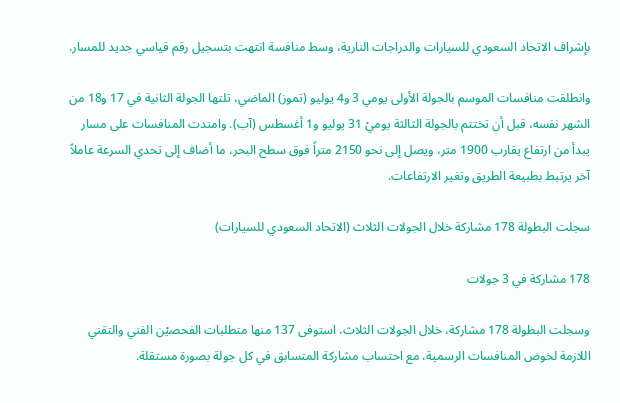بإشراف الاتحاد السعودي للسيارات والدراجات النارية، وسط منافسة انتهت بتسجيل رقم قياسي جديد للمسار.

وانطلقت منافسات الموسم بالجولة الأولى يومي 3 و4 يوليو (تموز) الماضي، تلتها الجولة الثانية في 17 و18 من الشهر نفسه، قبل أن تختتم بالجولة الثالثة يوميْ 31 يوليو و1 أغسطس (آب). وامتدت المنافسات على مسار يبدأ من ارتفاع يقارب 1900 متر، ويصل إلى نحو 2150 متراً فوق سطح البحر، ما أضاف إلى تحدي السرعة عاملاً آخر يرتبط بطبيعة الطريق وتغير الارتفاعات.

سجلت البطولة 178 مشاركة خلال الجولات الثلاث (الاتحاد السعودي للسيارات)

178 مشاركة في 3 جولات

وسجلت البطولة 178 مشاركة، خلال الجولات الثلاث، استوفى 137 منها متطلبات الفحصيْن الفني والتقني اللازمة لخوض المنافسات الرسمية، مع احتساب مشاركة المتسابق في كل جولة بصورة مستقلة.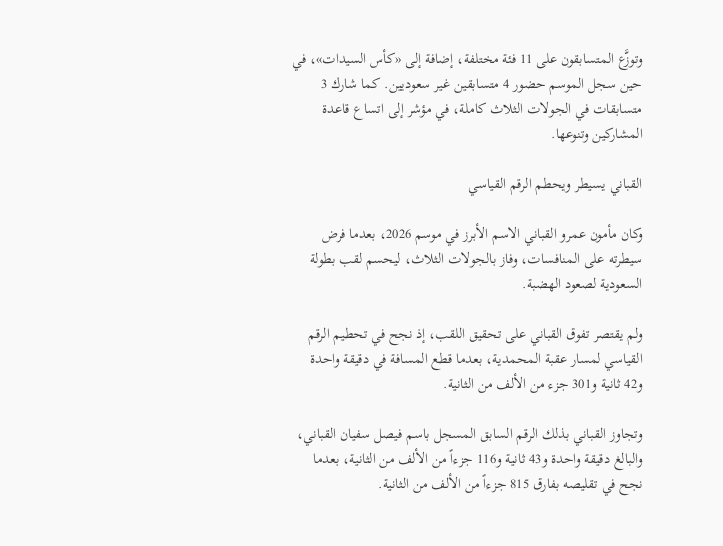وتوزَّع المتسابقون على 11 فئة مختلفة، إضافة إلى «كأس السيدات»، في حين سجل الموسم حضور 4 متسابقين غير سعوديين. كما شارك 3 متسابقات في الجولات الثلاث كاملة، في مؤشر إلى اتساع قاعدة المشاركين وتنوعها.

القباني يسيطر ويحطم الرقم القياسي

وكان مأمون عمرو القباني الاسم الأبرز في موسم 2026، بعدما فرض سيطرته على المنافسات، وفاز بالجولات الثلاث، ليحسم لقب بطولة السعودية لصعود الهضبة.

ولم يقتصر تفوق القباني على تحقيق اللقب، إذ نجح في تحطيم الرقم القياسي لمسار عقبة المحمدية، بعدما قطع المسافة في دقيقة واحدة و42 ثانية و301 جزء من الألف من الثانية.

وتجاوز القباني بذلك الرقم السابق المسجل باسم فيصل سفيان القباني، والبالغ دقيقة واحدة و43 ثانية و116 جزءاً من الألف من الثانية، بعدما نجح في تقليصه بفارق 815 جزءاً من الألف من الثانية.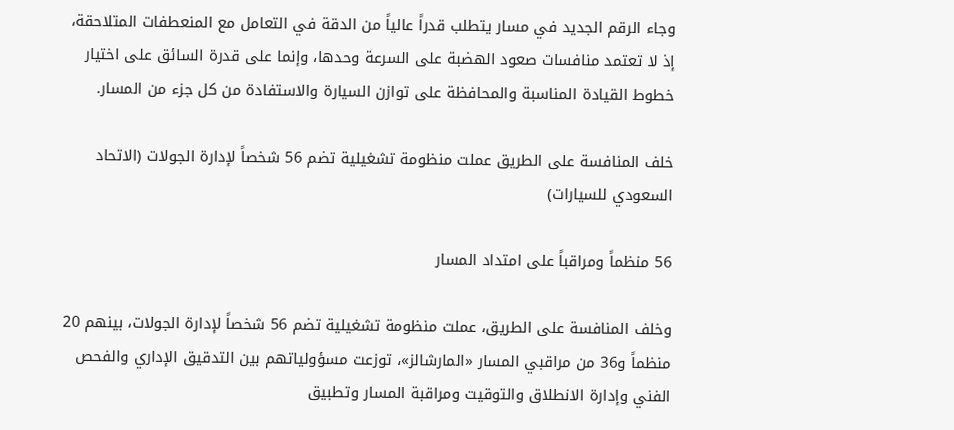وجاء الرقم الجديد في مسار يتطلب قدراً عالياً من الدقة في التعامل مع المنعطفات المتلاحقة، إذ لا تعتمد منافسات صعود الهضبة على السرعة وحدها، وإنما على قدرة السائق على اختيار خطوط القيادة المناسبة والمحافظة على توازن السيارة والاستفادة من كل جزء من المسار.

خلف المنافسة على الطريق عملت منظومة تشغيلية تضم 56 شخصاً لإدارة الجولات (الاتحاد السعودي للسيارات)

56 منظماً ومراقباً على امتداد المسار

وخلف المنافسة على الطريق، عملت منظومة تشغيلية تضم 56 شخصاً لإدارة الجولات، بينهم 20 منظماً و36 من مراقبي المسار «المارشالز»، توزعت مسؤولياتهم بين التدقيق الإداري والفحص الفني وإدارة الانطلاق والتوقيت ومراقبة المسار وتطبيق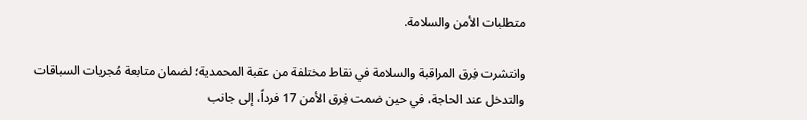متطلبات الأمن والسلامة.

وانتشرت فِرق المراقبة والسلامة في نقاط مختلفة من عقبة المحمدية؛ لضمان متابعة مُجريات السباقات والتدخل عند الحاجة، في حين ضمت فِرق الأمن 17 فرداً، إلى جانب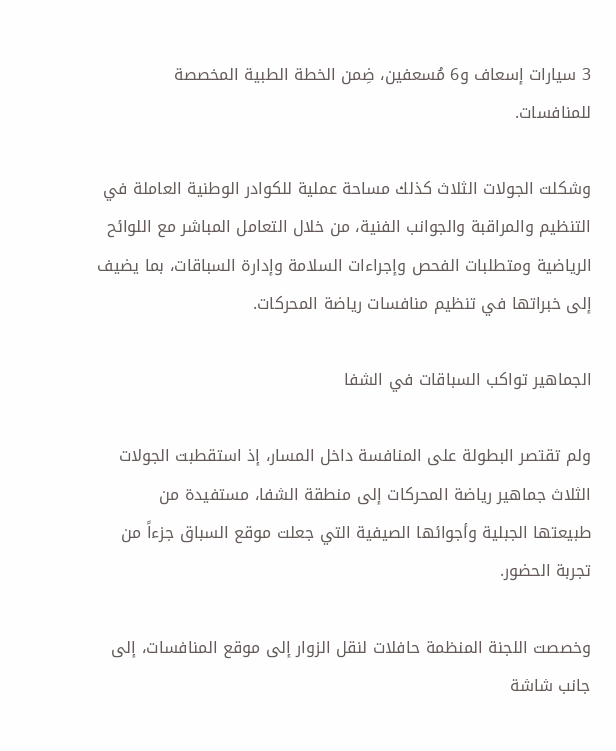3 سيارات إسعاف و6 مُسعفين، ضِمن الخطة الطبية المخصصة للمنافسات.

وشكلت الجولات الثلاث كذلك مساحة عملية للكوادر الوطنية العاملة في التنظيم والمراقبة والجوانب الفنية، من خلال التعامل المباشر مع اللوائح الرياضية ومتطلبات الفحص وإجراءات السلامة وإدارة السباقات، بما يضيف إلى خبراتها في تنظيم منافسات رياضة المحركات.

الجماهير تواكب السباقات في الشفا

ولم تقتصر البطولة على المنافسة داخل المسار، إذ استقطبت الجولات الثلاث جماهير رياضة المحركات إلى منطقة الشفا، مستفيدة من طبيعتها الجبلية وأجوائها الصيفية التي جعلت موقع السباق جزءاً من تجربة الحضور.

وخصصت اللجنة المنظمة حافلات لنقل الزوار إلى موقع المنافسات، إلى جانب شاشة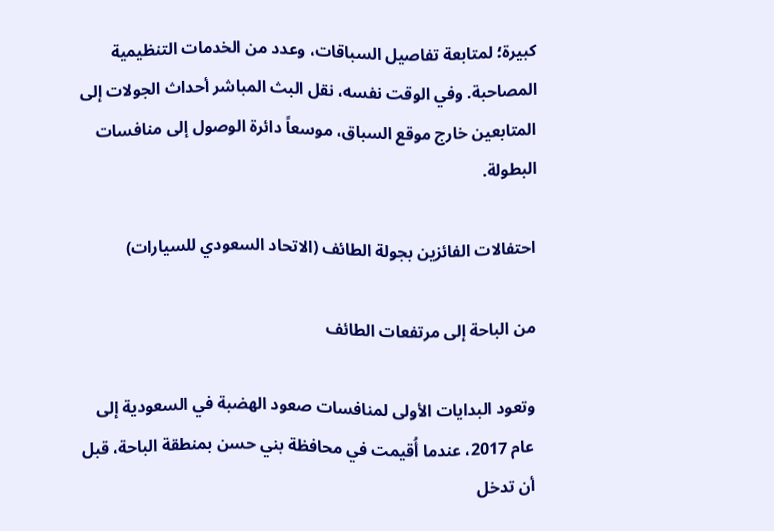كبيرة؛ لمتابعة تفاصيل السباقات، وعدد من الخدمات التنظيمية المصاحبة. وفي الوقت نفسه، نقل البث المباشر أحداث الجولات إلى المتابعين خارج موقع السباق، موسعاً دائرة الوصول إلى منافسات البطولة.

احتفالات الفائزين بجولة الطائف (الاتحاد السعودي للسيارات)

من الباحة إلى مرتفعات الطائف

وتعود البدايات الأولى لمنافسات صعود الهضبة في السعودية إلى عام 2017، عندما أُقيمت في محافظة بني حسن بمنطقة الباحة، قبل أن تدخل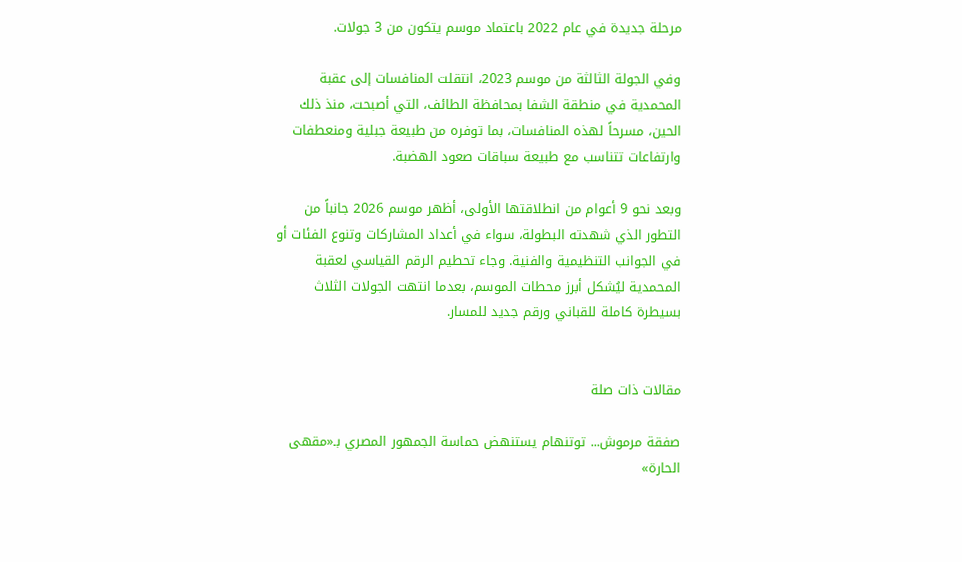مرحلة جديدة في عام 2022 باعتماد موسم يتكون من 3 جولات.

وفي الجولة الثالثة من موسم 2023، انتقلت المنافسات إلى عقبة المحمدية في منطقة الشفا بمحافظة الطائف، التي أصبحت، منذ ذلك الحين، مسرحاً لهذه المنافسات، بما توفره من طبيعة جبلية ومنعطفات وارتفاعات تتناسب مع طبيعة سباقات صعود الهضبة.

وبعد نحو 9 أعوام من انطلاقتها الأولى، أظهر موسم 2026 جانباً من التطور الذي شهدته البطولة، سواء في أعداد المشاركات وتنوع الفئات أو في الجوانب التنظيمية والفنية. وجاء تحطيم الرقم القياسي لعقبة المحمدية ليُشكل أبرز محطات الموسم، بعدما انتهت الجولات الثلاث بسيطرة كاملة للقباني ورقم جديد للمسار.


مقالات ذات صلة

صفقة مرموش... توتنهام يستنهض حماسة الجمهور المصري بـ«مقهى الحارة»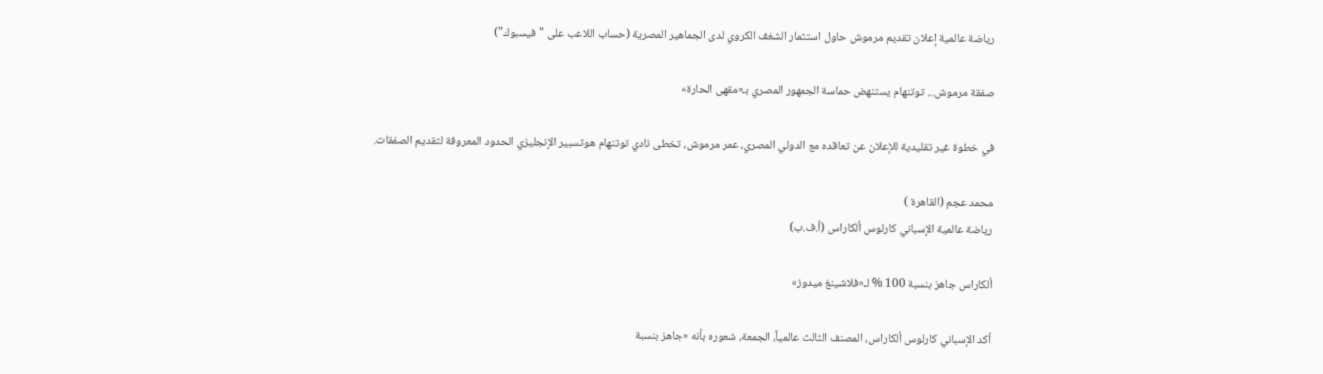رياضة عالمية إعلان تقديم مرموش حاول استثمار الشغف الكروي لدى الجماهير المصرية (حساب اللاعب على "فيسبوك")

صفقة مرموش... توتنهام يستنهض حماسة الجمهور المصري بـ«مقهى الحارة»

في خطوة غير تقليدية للإعلان عن تعاقده مع الدولي المصري، عمر مرموش، تخطى نادي توتنهام هوتسبير الإنجليزي الحدود المعروفة لتقديم الصفقات.

محمد عجم (القاهرة )
رياضة عالمية الإسباني كارلوس ألكاراس (أ.ف.ب)

ألكاراس جاهز بنسبة 100 % لـ«فلاشينغ ميدوز»

أكد الإسباني كارلوس ألكاراس، المصنف الثالث عالمياً، الجمعة، شعوره بأنه «جاهز بنسبة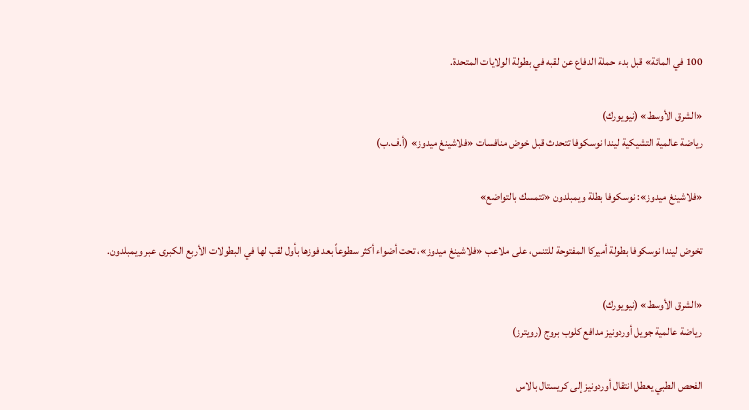100 في المائة» قبل بدء حملة الدفاع عن لقبه في بطولة الولايات المتحدة.

«الشرق الأوسط» (نيويورك)
رياضة عالمية التشيكية ليندا نوسكوفا تتحدث قبل خوض منافسات «فلاشينغ ميدوز» (أ.ف.ب)

«فلاشينغ ميدوز»: نوسكوفا بطلة ويمبلدون «تتمسك بالتواضع»

تخوض ليندا نوسكوفا بطولة أميركا المفتوحة للتنس، على ملاعب «فلاشينغ ميدوز»، تحت أضواء أكثر سطوعاً بعد فوزها بأول لقب لها في البطولات الأربع الكبرى عبر ويمبلدون.

«الشرق الأوسط» (نيويورك)
رياضة عالمية جويل أوردونيز مدافع كلوب بروج (رويترز)

الفحص الطبي يعطل انتقال أوردونيز إلى كريستال بالاس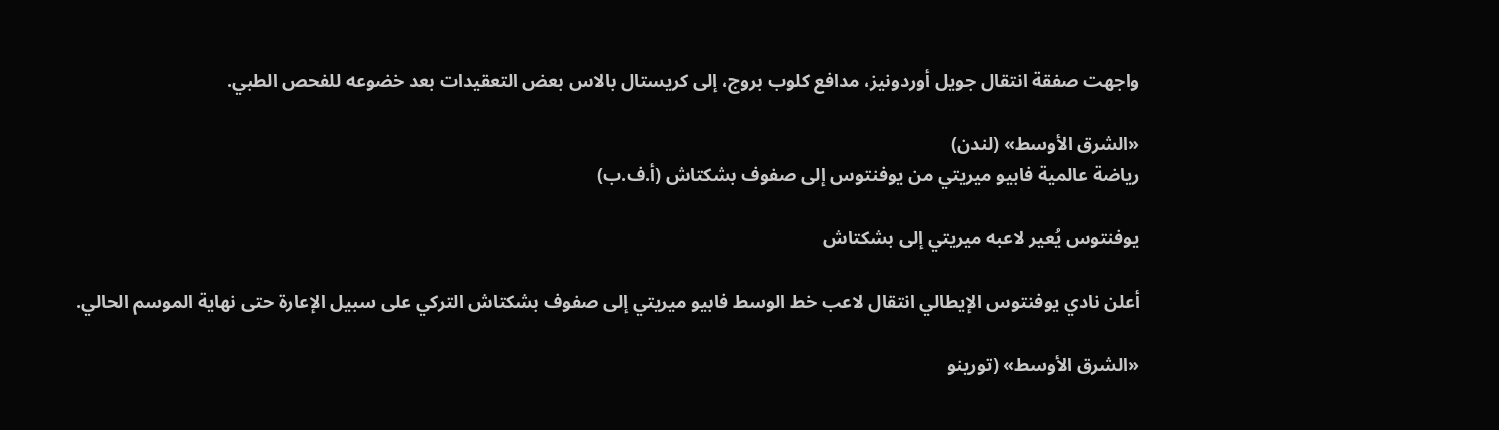واجهت صفقة انتقال جويل أوردونيز، مدافع كلوب بروج، إلى كريستال بالاس بعض التعقيدات بعد خضوعه للفحص الطبي.

«الشرق الأوسط» (لندن)
رياضة عالمية فابيو ميريتي من يوفنتوس إلى صفوف بشكتاش (أ.ف.ب)

يوفنتوس يُعير لاعبه ميريتي إلى بشكتاش

أعلن نادي يوفنتوس الإيطالي انتقال لاعب خط الوسط فابيو ميريتي إلى صفوف بشكتاش التركي على سبيل الإعارة حتى نهاية الموسم الحالي.

«الشرق الأوسط» (تورينو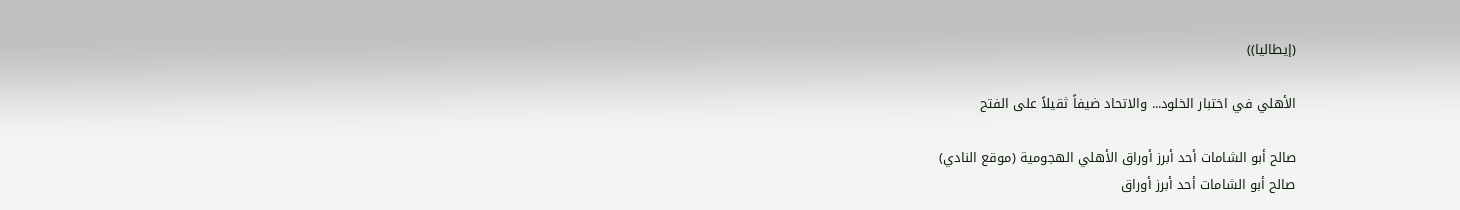(إيطاليا))

الأهلي في اختبار الخلود... والاتحاد ضيفاً ثقيلاً على الفتح

صالح أبو الشامات أحد أبرز أوراق الأهلي الهجومية (موقع النادي)
صالح أبو الشامات أحد أبرز أوراق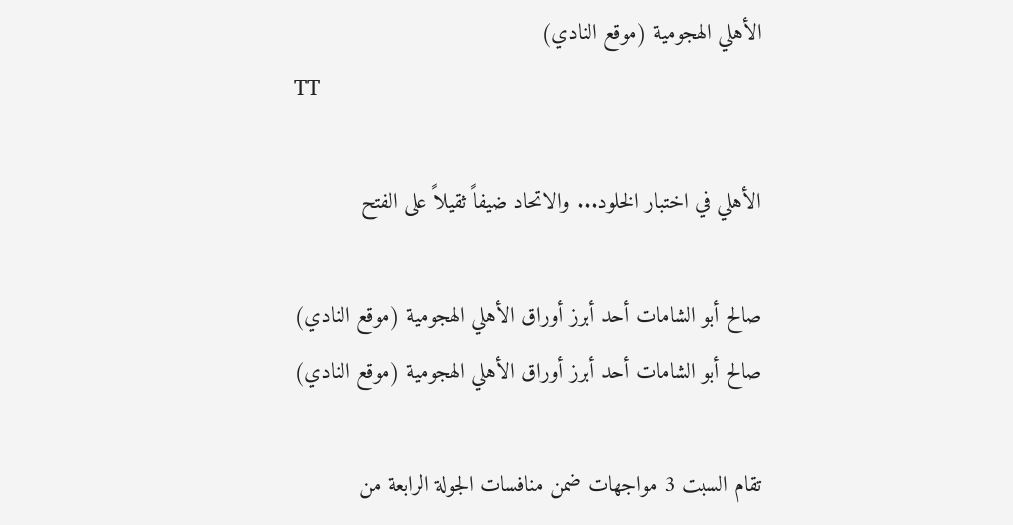الأهلي الهجومية (موقع النادي)
TT

الأهلي في اختبار الخلود... والاتحاد ضيفاً ثقيلاً على الفتح

صالح أبو الشامات أحد أبرز أوراق الأهلي الهجومية (موقع النادي)
صالح أبو الشامات أحد أبرز أوراق الأهلي الهجومية (موقع النادي)

تقام السبت 3 مواجهات ضمن منافسات الجولة الرابعة من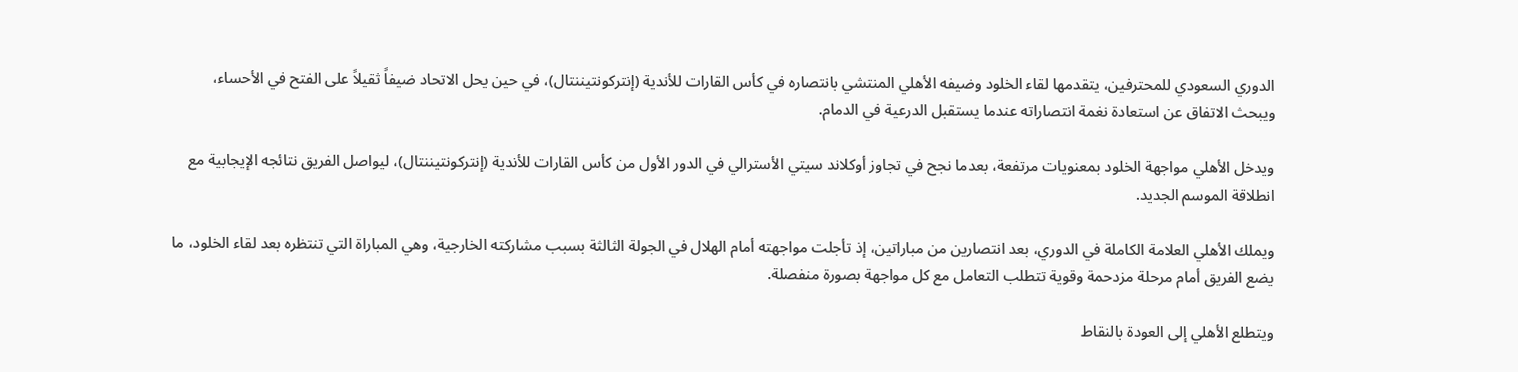الدوري السعودي للمحترفين، يتقدمها لقاء الخلود وضيفه الأهلي المنتشي بانتصاره في كأس القارات للأندية (إنتركونتيننتال)، في حين يحل الاتحاد ضيفاً ثقيلاً على الفتح في الأحساء، ويبحث الاتفاق عن استعادة نغمة انتصاراته عندما يستقبل الدرعية في الدمام.

ويدخل الأهلي مواجهة الخلود بمعنويات مرتفعة، بعدما نجح في تجاوز أوكلاند سيتي الأسترالي في الدور الأول من كأس القارات للأندية (إنتركونتيننتال)، ليواصل الفريق نتائجه الإيجابية مع انطلاقة الموسم الجديد.

ويملك الأهلي العلامة الكاملة في الدوري، بعد انتصارين من مباراتين، إذ تأجلت مواجهته أمام الهلال في الجولة الثالثة بسبب مشاركته الخارجية، وهي المباراة التي تنتظره بعد لقاء الخلود، ما يضع الفريق أمام مرحلة مزدحمة وقوية تتطلب التعامل مع كل مواجهة بصورة منفصلة.

ويتطلع الأهلي إلى العودة بالنقاط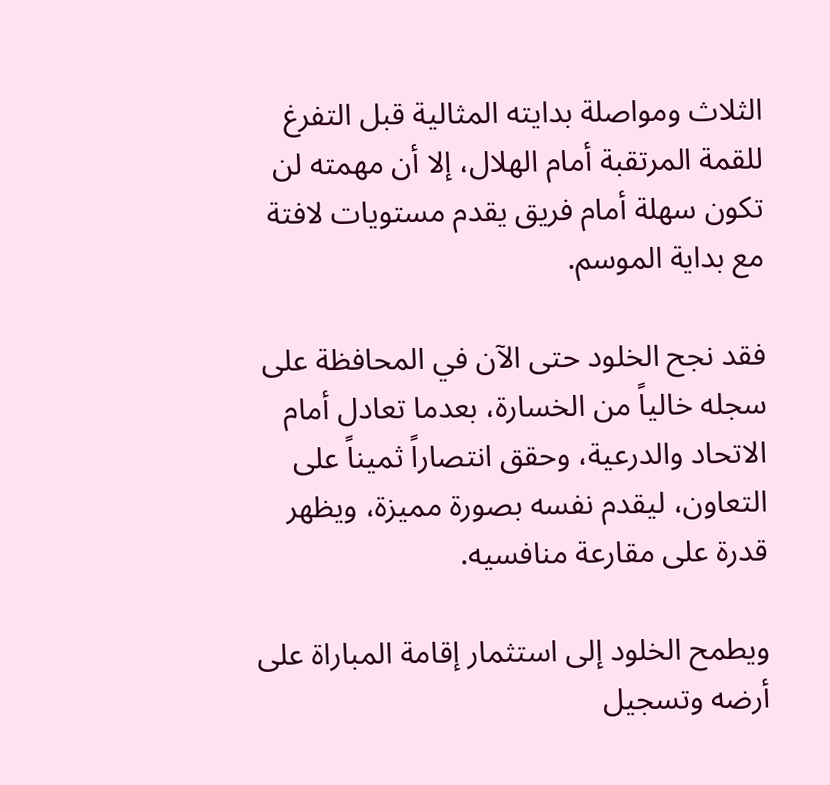الثلاث ومواصلة بدايته المثالية قبل التفرغ للقمة المرتقبة أمام الهلال، إلا أن مهمته لن تكون سهلة أمام فريق يقدم مستويات لافتة مع بداية الموسم.

فقد نجح الخلود حتى الآن في المحافظة على سجله خالياً من الخسارة، بعدما تعادل أمام الاتحاد والدرعية، وحقق انتصاراً ثميناً على التعاون، ليقدم نفسه بصورة مميزة، ويظهر قدرة على مقارعة منافسيه.

ويطمح الخلود إلى استثمار إقامة المباراة على أرضه وتسجيل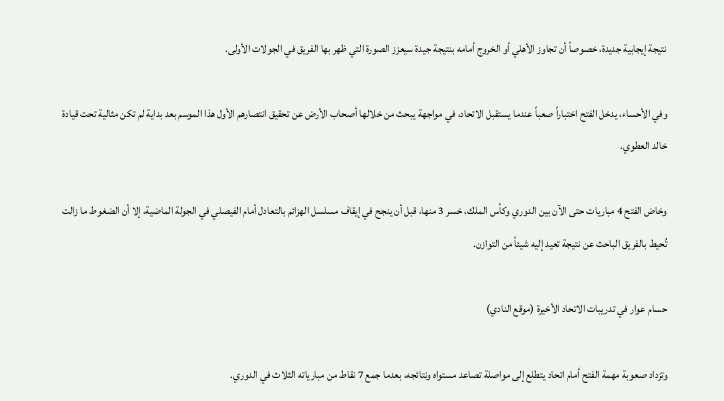نتيجة إيجابية جديدة، خصوصاً أن تجاوز الأهلي أو الخروج أمامه بنتيجة جيدة سيعزز الصورة التي ظهر بها الفريق في الجولات الأولى.

وفي الأحساء، يدخل الفتح اختباراً صعباً عندما يستقبل الاتحاد، في مواجهة يبحث من خلالها أصحاب الأرض عن تحقيق انتصارهم الأول هذا الموسم بعد بداية لم تكن مثالية تحت قيادة خالد العطوي.

وخاض الفتح 4 مباريات حتى الآن بين الدوري وكأس الملك، خسر 3 منها، قبل أن ينجح في إيقاف مسلسل الهزائم بالتعادل أمام الفيصلي في الجولة الماضية، إلا أن الضغوط ما زالت تُحيط بالفريق الباحث عن نتيجة تعيد إليه شيئاً من التوازن.

حسام عوار في تدريبات الاتحاد الأخيرة (موقع النادي)

وتزداد صعوبة مهمة الفتح أمام اتحاد يتطلع إلى مواصلة تصاعد مستواه ونتائجه، بعدما جمع 7 نقاط من مبارياته الثلاث في الدوري.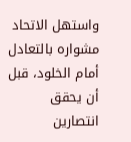واستهل الاتحاد مشواره بالتعادل أمام الخلود، قبل أن يحقق انتصارين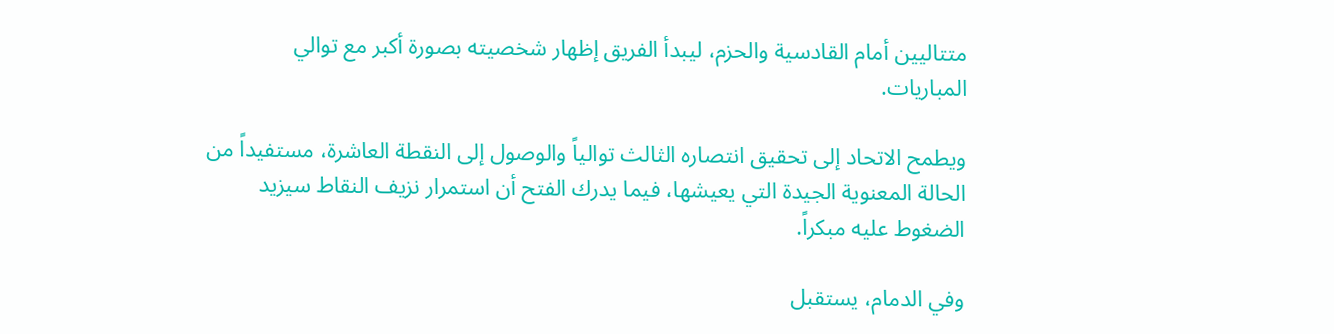متتاليين أمام القادسية والحزم، ليبدأ الفريق إظهار شخصيته بصورة أكبر مع توالي المباريات.

ويطمح الاتحاد إلى تحقيق انتصاره الثالث توالياً والوصول إلى النقطة العاشرة، مستفيداً من الحالة المعنوية الجيدة التي يعيشها، فيما يدرك الفتح أن استمرار نزيف النقاط سيزيد الضغوط عليه مبكراً.

وفي الدمام، يستقبل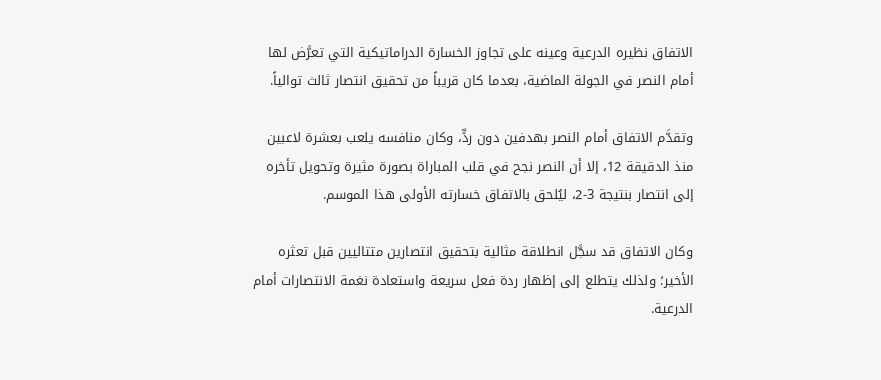الاتفاق نظيره الدرعية وعينه على تجاوز الخسارة الدراماتيكية التي تعرَّض لها أمام النصر في الجولة الماضية، بعدما كان قريباً من تحقيق انتصار ثالث توالياً.

وتقدَّم الاتفاق أمام النصر بهدفين دون ردٍّ، وكان منافسه يلعب بعشرة لاعبين منذ الدقيقة 12، إلا أن النصر نجح في قلب المباراة بصورة مثيرة وتحويل تأخره إلى انتصار بنتيجة 3-2، ليُلحق بالاتفاق خسارته الأولى هذا الموسم.

وكان الاتفاق قد سجَّل انطلاقة مثالية بتحقيق انتصارين متتاليين قبل تعثره الأخير؛ ولذلك يتطلع إلى إظهار ردة فعل سريعة واستعادة نغمة الانتصارات أمام الدرعية.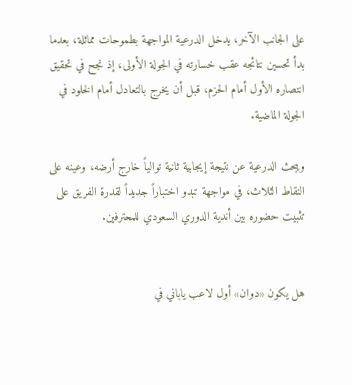على الجانب الآخر، يدخل الدرعية المواجهة بطموحات مماثلة، بعدما بدأ تحسين نتائجه عقب خسارته في الجولة الأولى، إذ نجح في تحقيق انتصاره الأول أمام الحزم، قبل أن يخرج بالتعادل أمام الخلود في الجولة الماضية.

ويبحث الدرعية عن نتيجة إيجابية ثانية توالياً خارج أرضه، وعينه على النقاط الثلاث، في مواجهة تبدو اختباراً جديداً لقدرة الفريق على تثبيت حضوره بين أندية الدوري السعودي للمحترفين.


هل يكون «دوان» أول لاعب ياباني في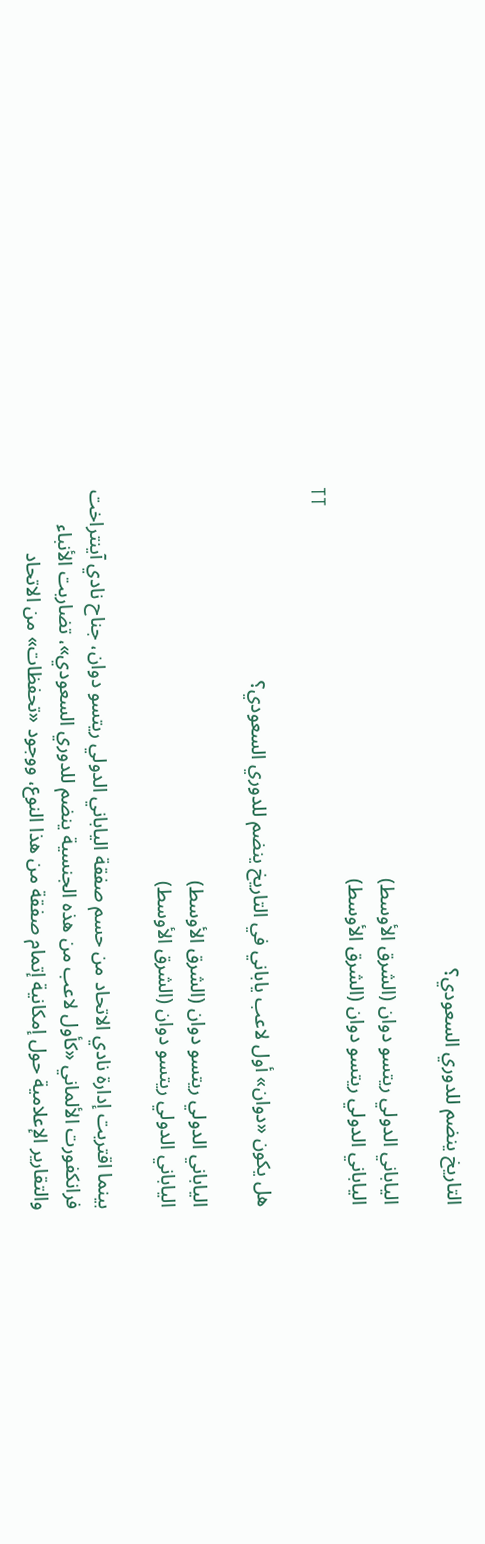التاريخ ينضم للدوري السعودي؟

الياباني الدولي ريتسو دوان (الشرق الأوسط)
الياباني الدولي ريتسو دوان (الشرق الأوسط)
TT

هل يكون «دوان» أول لاعب ياباني في التاريخ ينضم للدوري السعودي؟

الياباني الدولي ريتسو دوان (الشرق الأوسط)
الياباني الدولي ريتسو دوان (الشرق الأوسط)

بينما اقتربت إدارة نادي الاتحاد من حسم صفقة الياباني الدولي ريتسو دوان، جناح نادي آينتراخت فرانكفورت الألماني «كأول لاعب من هذه الجنسية ينضم للدوري السعودي»، تضاربت الأنباء والتقارير الإعلامية حول إمكانية إتمام صفقة من هذا النوع، ووجود «تحفظات» من الاتحاد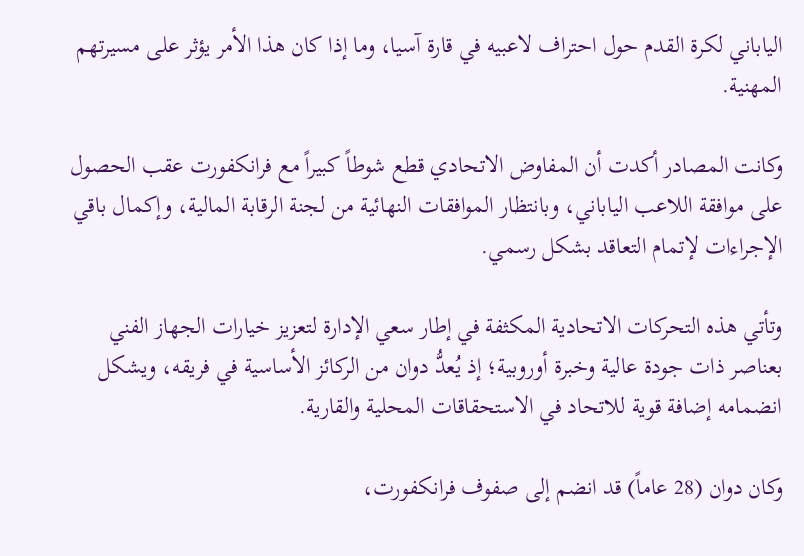الياباني لكرة القدم حول احتراف لاعبيه في قارة آسيا، وما إذا كان هذا الأمر يؤثر على مسيرتهم المهنية.

وكانت المصادر أكدت أن المفاوض الاتحادي قطع شوطاً كبيراً مع فرانكفورت عقب الحصول على موافقة اللاعب الياباني، وبانتظار الموافقات النهائية من لجنة الرقابة المالية، وإكمال باقي الإجراءات لإتمام التعاقد بشكل رسمي.

وتأتي هذه التحركات الاتحادية المكثفة في إطار سعي الإدارة لتعزيز خيارات الجهاز الفني بعناصر ذات جودة عالية وخبرة أوروبية؛ إذ يُعدُّ دوان من الركائز الأساسية في فريقه، ويشكل انضمامه إضافة قوية للاتحاد في الاستحقاقات المحلية والقارية.

وكان دوان (28 عاماً) قد انضم إلى صفوف فرانكفورت،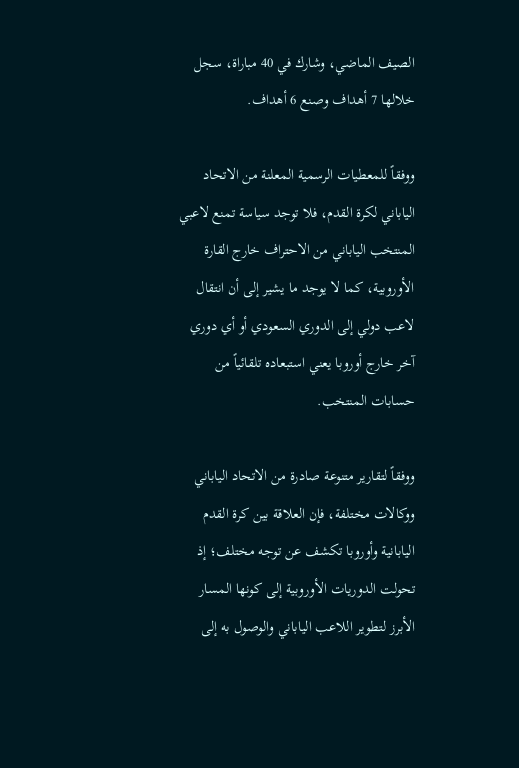الصيف الماضي، وشارك في 40 مباراة، سجل خلالها 7 أهداف وصنع 6 أهداف.

ووفقاً للمعطيات الرسمية المعلنة من الاتحاد الياباني لكرة القدم، فلا توجد سياسة تمنع لاعبي المنتخب الياباني من الاحتراف خارج القارة الأوروبية، كما لا يوجد ما يشير إلى أن انتقال لاعب دولي إلى الدوري السعودي أو أي دوري آخر خارج أوروبا يعني استبعاده تلقائياً من حسابات المنتخب.

ووفقاً لتقارير متنوعة صادرة من الاتحاد الياباني ووكالات مختلفة، فإن العلاقة بين كرة القدم اليابانية وأوروبا تكشف عن توجه مختلف؛ إذ تحولت الدوريات الأوروبية إلى كونها المسار الأبرز لتطوير اللاعب الياباني والوصول به إلى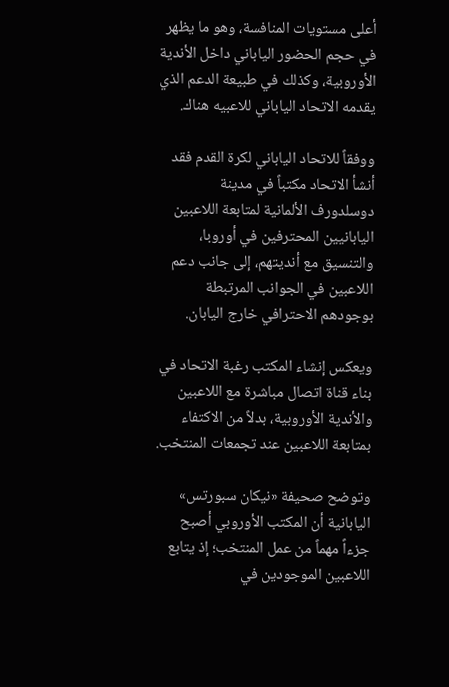أعلى مستويات المنافسة، وهو ما يظهر في حجم الحضور الياباني داخل الأندية الأوروبية، وكذلك في طبيعة الدعم الذي يقدمه الاتحاد الياباني للاعبيه هناك.

ووفقاً للاتحاد الياباني لكرة القدم فقد أنشأ الاتحاد مكتباً في مدينة دوسلدورف الألمانية لمتابعة اللاعبين اليابانيين المحترفين في أوروبا، والتنسيق مع أنديتهم، إلى جانب دعم اللاعبين في الجوانب المرتبطة بوجودهم الاحترافي خارج اليابان.

ويعكس إنشاء المكتب رغبة الاتحاد في بناء قناة اتصال مباشرة مع اللاعبين والأندية الأوروبية، بدلاً من الاكتفاء بمتابعة اللاعبين عند تجمعات المنتخب.

وتوضح صحيفة «نيكان سبورتس» اليابانية أن المكتب الأوروبي أصبح جزءاً مهماً من عمل المنتخب؛ إذ يتابع اللاعبين الموجودين في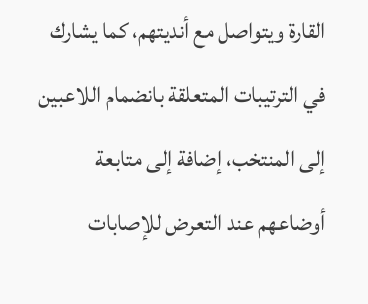القارة ويتواصل مع أنديتهم، كما يشارك في الترتيبات المتعلقة بانضمام اللاعبين إلى المنتخب، إضافة إلى متابعة أوضاعهم عند التعرض للإصابات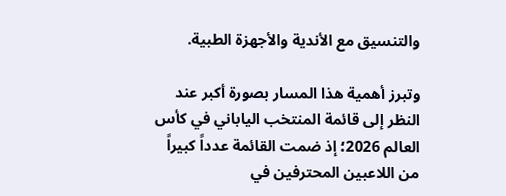والتنسيق مع الأندية والأجهزة الطبية.

وتبرز أهمية هذا المسار بصورة أكبر عند النظر إلى قائمة المنتخب الياباني في كأس العالم 2026؛ إذ ضمت القائمة عدداً كبيراً من اللاعبين المحترفين في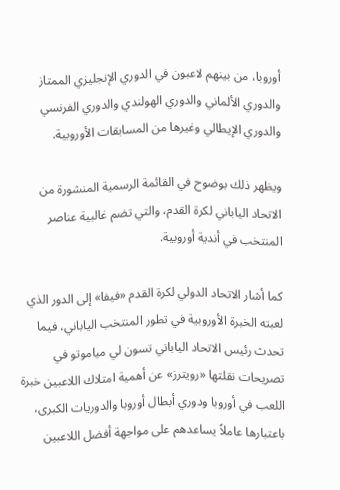أوروبا، من بينهم لاعبون في الدوري الإنجليزي الممتاز والدوري الألماني والدوري الهولندي والدوري الفرنسي والدوري الإيطالي وغيرها من المسابقات الأوروبية.

ويظهر ذلك بوضوح في القائمة الرسمية المنشورة من الاتحاد الياباني لكرة القدم، والتي تضم غالبية عناصر المنتخب في أندية أوروبية.

كما أشار الاتحاد الدولي لكرة القدم «فيفا» إلى الدور الذي لعبته الخبرة الأوروبية في تطور المنتخب الياباني، فيما تحدث رئيس الاتحاد الياباني تسون لي مياموتو في تصريحات نقلتها «رويترز» عن أهمية امتلاك اللاعبين خبرة اللعب في أوروبا ودوري أبطال أوروبا والدوريات الكبرى، باعتبارها عاملاً يساعدهم على مواجهة أفضل اللاعبين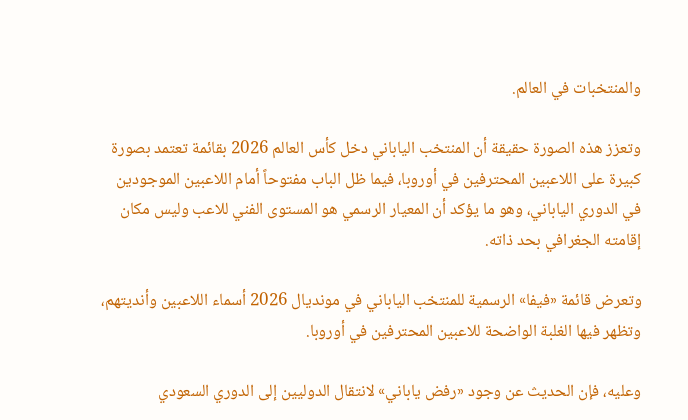والمنتخبات في العالم.

وتعزز هذه الصورة حقيقة أن المنتخب الياباني دخل كأس العالم 2026 بقائمة تعتمد بصورة كبيرة على اللاعبين المحترفين في أوروبا، فيما ظل الباب مفتوحاً أمام اللاعبين الموجودين في الدوري الياباني، وهو ما يؤكد أن المعيار الرسمي هو المستوى الفني للاعب وليس مكان إقامته الجغرافي بحد ذاته.

وتعرض قائمة «فيفا» الرسمية للمنتخب الياباني في مونديال 2026 أسماء اللاعبين وأنديتهم، وتظهر فيها الغلبة الواضحة للاعبين المحترفين في أوروبا.

وعليه، فإن الحديث عن وجود «رفض ياباني» لانتقال الدوليين إلى الدوري السعودي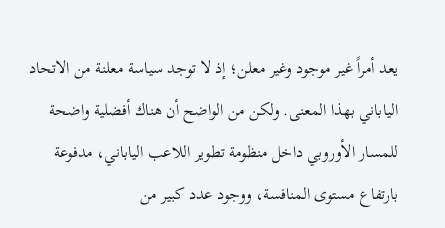يعد أمراً غير موجود وغير معلن؛ إذ لا توجد سياسة معلنة من الاتحاد الياباني بهذا المعنى. ولكن من الواضح أن هناك أفضلية واضحة للمسار الأوروبي داخل منظومة تطوير اللاعب الياباني، مدفوعة بارتفاع مستوى المنافسة، ووجود عدد كبير من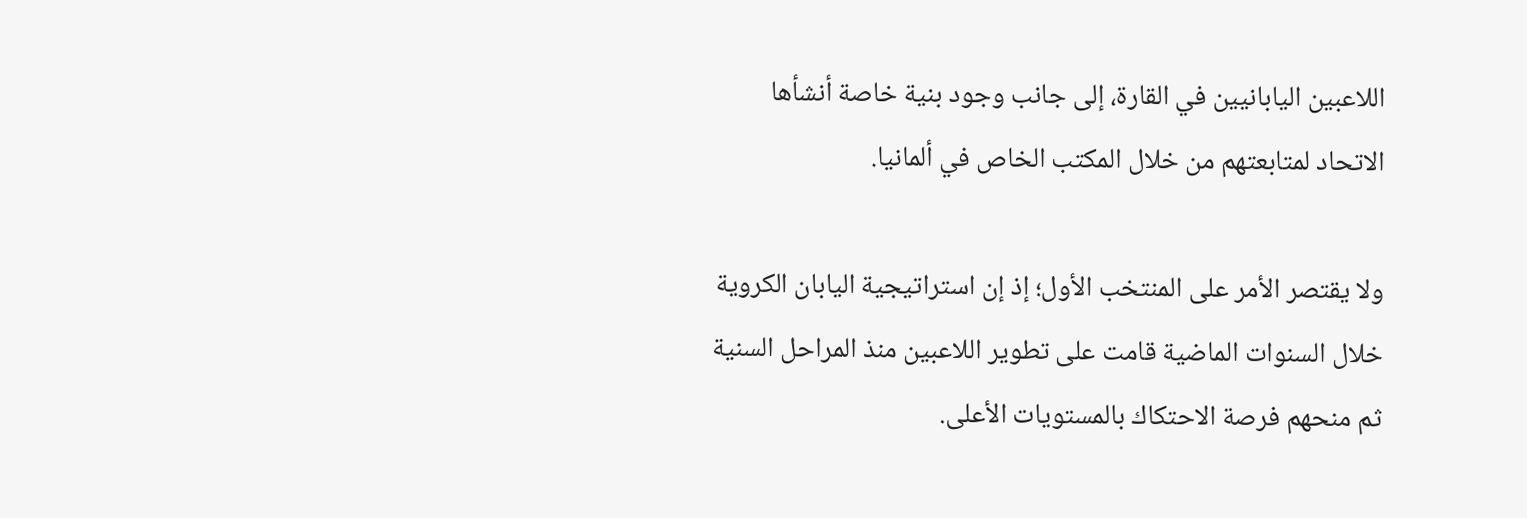اللاعبين اليابانيين في القارة، إلى جانب وجود بنية خاصة أنشأها الاتحاد لمتابعتهم من خلال المكتب الخاص في ألمانيا.

ولا يقتصر الأمر على المنتخب الأول؛ إذ إن استراتيجية اليابان الكروية خلال السنوات الماضية قامت على تطوير اللاعبين منذ المراحل السنية ثم منحهم فرصة الاحتكاك بالمستويات الأعلى.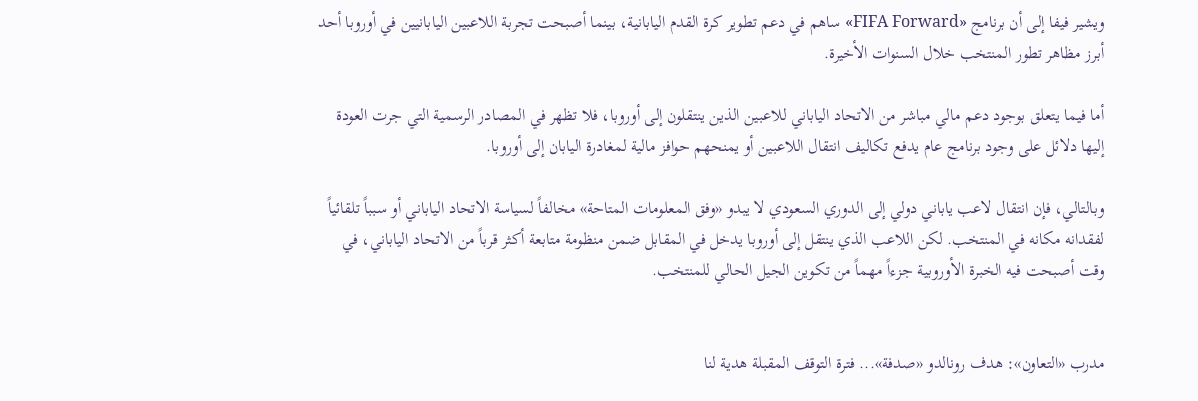ويشير فيفا إلى أن برنامج «FIFA Forward» ساهم في دعم تطوير كرة القدم اليابانية، بينما أصبحت تجربة اللاعبين اليابانيين في أوروبا أحد أبرز مظاهر تطور المنتخب خلال السنوات الأخيرة.

أما فيما يتعلق بوجود دعم مالي مباشر من الاتحاد الياباني للاعبين الذين ينتقلون إلى أوروبا، فلا تظهر في المصادر الرسمية التي جرت العودة إليها دلائل على وجود برنامج عام يدفع تكاليف انتقال اللاعبين أو يمنحهم حوافز مالية لمغادرة اليابان إلى أوروبا.

وبالتالي، فإن انتقال لاعب ياباني دولي إلى الدوري السعودي لا يبدو «وفق المعلومات المتاحة» مخالفاً لسياسة الاتحاد الياباني أو سبباً تلقائياً لفقدانه مكانه في المنتخب. لكن اللاعب الذي ينتقل إلى أوروبا يدخل في المقابل ضمن منظومة متابعة أكثر قرباً من الاتحاد الياباني، في وقت أصبحت فيه الخبرة الأوروبية جزءاً مهماً من تكوين الجيل الحالي للمنتخب.


مدرب «التعاون»: هدف رونالدو «صدفة»... فترة التوقف المقبلة هدية لنا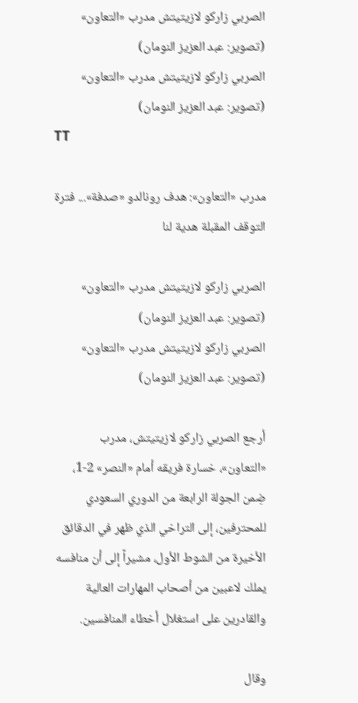الصربي زاركو لازيتيتش مدرب «التعاون» (تصوير: عبد العزيز النومان)
الصربي زاركو لازيتيتش مدرب «التعاون» (تصوير: عبد العزيز النومان)
TT

مدرب «التعاون»: هدف رونالدو «صدفة»... فترة التوقف المقبلة هدية لنا

الصربي زاركو لازيتيتش مدرب «التعاون» (تصوير: عبد العزيز النومان)
الصربي زاركو لازيتيتش مدرب «التعاون» (تصوير: عبد العزيز النومان)

أرجع الصربي زاركو لازيتيتش، مدرب «التعاون»، خسارة فريقه أمام «النصر» 2-1، ضِمن الجولة الرابعة من الدوري السعودي للمحترفين، إلى التراخي الذي ظهر في الدقائق الأخيرة من الشوط الأول، مشيراً إلى أن منافسه يملك لاعبين من أصحاب المهارات العالية والقادرين على استغلال أخطاء المنافسين.

وقال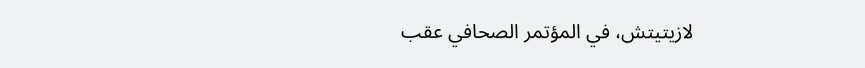لازيتيتش، في المؤتمر الصحافي عقب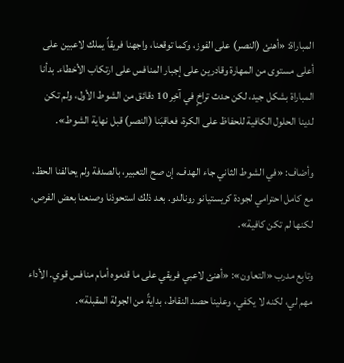المباراة: «أهنئ (النصر) على الفوز، وكما توقعنا، واجهنا فريقاً يملك لاعبين على أعلى مستوى من المهارة وقادرين على إجبار المنافس على ارتكاب الأخطاء. بدأنا المباراة بشكل جيد، لكن حدث تراخٍ في آخِر 10 دقائق من الشوط الأول، ولم تكن لدينا الحلول الكافية للحفاظ على الكرة، فعاقبَنا (النصر) قبل نهاية الشوط».

وأضاف: «في الشوط الثاني جاء الهدف، إن صح التعبير، بالصدفة ولم يحالفنا الحظ، مع كامل احترامي لجودة كريستيانو رونالدو. بعد ذلك استحوذنا وصنعنا بعض الفرص، لكنها لم تكن كافية».

وتابع مدرب «التعاون»: «أهنئ لاعبي فريقي على ما قدموه أمام منافس قوي. الأداء مهم لي، لكنه لا يكفي، وعلينا حصد النقاط، بدايةً من الجولة المقبلة».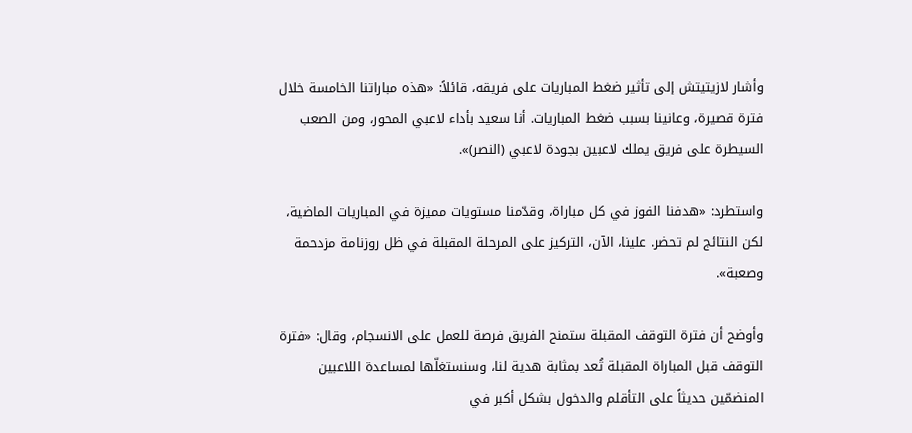وأشار لازيتيتش إلى تأثير ضغط المباريات على فريقه، قائلاً: «هذه مباراتنا الخامسة خلال فترة قصيرة، وعانينا بسبب ضغط المباريات. أنا سعيد بأداء لاعبي المحور، ومن الصعب السيطرة على فريق يملك لاعبين بجودة لاعبي (النصر)».

واستطرد: «هدفنا الفوز في كل مباراة، وقدّمنا مستويات مميزة في المباريات الماضية، لكن النتائج لم تحضر. علينا، الآن، التركيز على المرحلة المقبلة في ظل روزنامة مزدحمة وصعبة».

وأوضح أن فترة التوقف المقبلة ستمنح الفريق فرصة للعمل على الانسجام، وقال: «فترة التوقف قبل المباراة المقبلة تُعد بمثابة هدية لنا، وسنستغلّها لمساعدة اللاعبين المنضمّين حديثاً على التأقلم والدخول بشكل أكبر في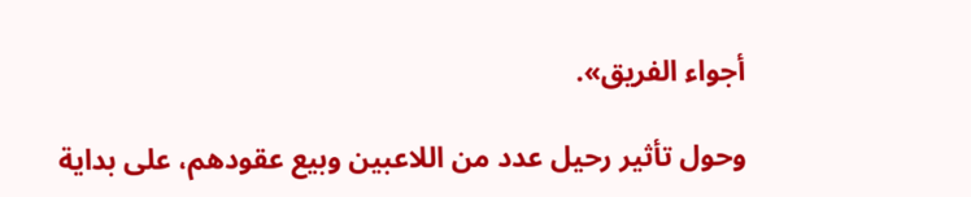أجواء الفريق».

وحول تأثير رحيل عدد من اللاعبين وبيع عقودهم، على بداية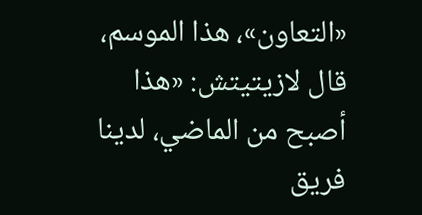«التعاون»، هذا الموسم، قال لازيتيتش: «هذا أصبح من الماضي، لدينا فريق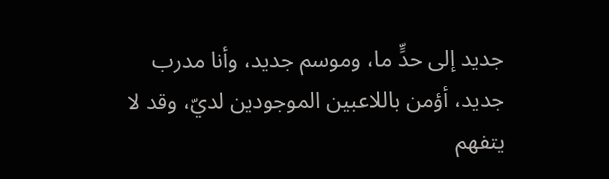جديد إلى حدٍّ ما، وموسم جديد، وأنا مدرب جديد، أؤمن باللاعبين الموجودين لديّ، وقد لا يتفهم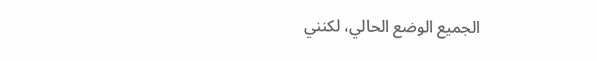الجميع الوضع الحالي، لكنني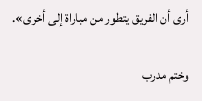أرى أن الفريق يتطور من مباراة إلى أخرى».

وختم مدرب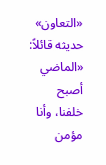«التعاون» حديثه قائلاً: «الماضي أصبح خلفنا، وأنا مؤمن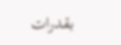بقدرات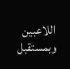اللاعبين وبمستقبل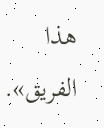هذا الفريق».